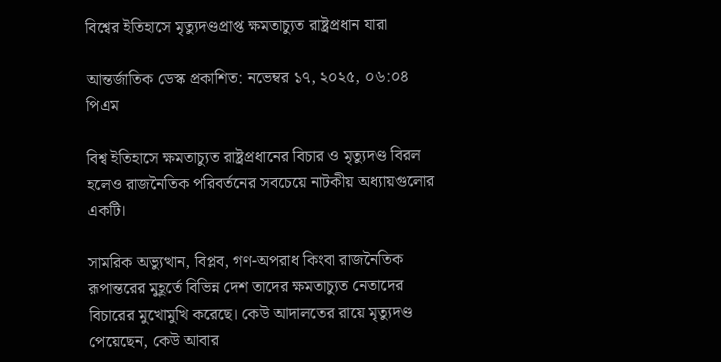বিশ্বের ইতিহাসে মৃত্যুদণ্ডপ্রাপ্ত ক্ষমতাচ্যুত রাষ্ট্রপ্রধান যারা

আন্তর্জাতিক ডেস্ক প্রকাশিত: নভেম্বর ১৭, ২০২৫, ০৬:০৪ পিএম

বিশ্ব ইতিহাসে ক্ষমতাচ্যুত রাষ্ট্রপ্রধানের বিচার ও মৃত্যুদণ্ড বিরল হলেও রাজনৈতিক পরিবর্তনের সবচেয়ে নাটকীয় অধ্যায়গুলোর একটি।

সামরিক অভ্যুত্থান, বিপ্লব, গণ-অপরাধ কিংবা রাজনৈতিক রূপান্তরের মুহূর্তে বিভিন্ন দেশ তাদের ক্ষমতাচ্যুত নেতাদের বিচারের মুখোমুখি করেছে। কেউ আদালতের রায়ে মৃত্যুদণ্ড পেয়েছেন, কেউ আবার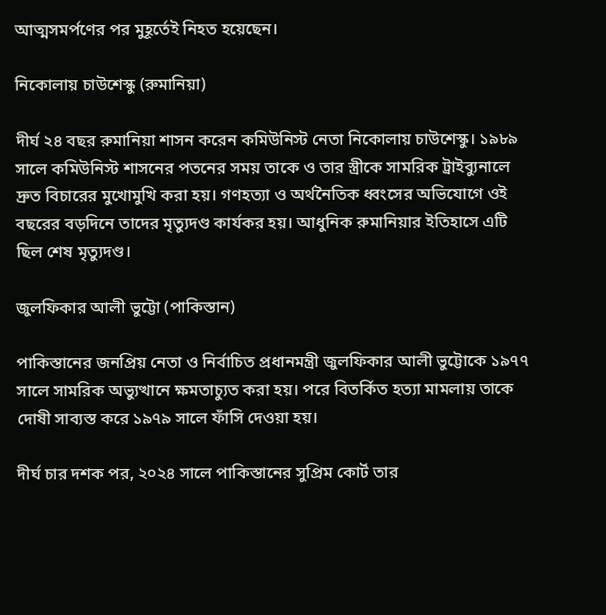আত্মসমর্পণের পর মুহূর্তেই নিহত হয়েছেন।

নিকোলায় চাউশেস্কু (রুমানিয়া)

দীর্ঘ ২৪ বছর রুমানিয়া শাসন করেন কমিউনিস্ট নেতা নিকোলায় চাউশেস্কু। ১৯৮৯ সালে কমিউনিস্ট শাসনের পতনের সময় তাকে ও তার স্ত্রীকে সামরিক ট্রাইব্যুনালে দ্রুত বিচারের মুখোমুখি করা হয়। গণহত্যা ও অর্থনৈতিক ধ্বংসের অভিযোগে ওই বছরের বড়দিনে তাদের মৃত্যুদণ্ড কার্যকর হয়। আধুনিক রুমানিয়ার ইতিহাসে এটি ছিল শেষ মৃত্যুদণ্ড।

জুলফিকার আলী ভুট্টো (পাকিস্তান)

পাকিস্তানের জনপ্রিয় নেতা ও নির্বাচিত প্রধানমন্ত্রী জুলফিকার আলী ভুট্টোকে ১৯৭৭ সালে সামরিক অভ্যুত্থানে ক্ষমতাচ্যুত করা হয়। পরে বিতর্কিত হত্যা মামলায় তাকে দোষী সাব্যস্ত করে ১৯৭৯ সালে ফাঁসি দেওয়া হয়।

দীর্ঘ চার দশক পর, ২০২৪ সালে পাকিস্তানের সুপ্রিম কোর্ট তার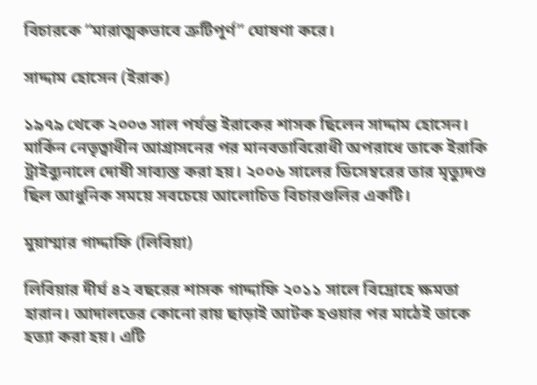বিচারকে “মারাত্মকভাবে ত্রুটিপূর্ণ” ঘোষণা করে।

সাদ্দাম হোসেন (ইরাক)

১৯৭৯ থেকে ২০০৩ সাল পর্যন্ত ইরাকের শাসক ছিলেন সাদ্দাম হোসেন। মার্কিন নেতৃত্বাধীন আগ্রাসনের পর মানবতাবিরোধী অপরাধে তাকে ইরাকি ট্রাইব্যুনালে দোষী সাব্যস্ত করা হয়। ২০০৬ সালের ডিসেম্বরের তার মৃত্যুদণ্ড ছিল আধুনিক সময়ে সবচেয়ে আলোচিত বিচারগুলির একটি।

মুয়াম্মার গাদ্দাফি (লিবিয়া)

লিবিয়ার দীর্ঘ ৪২ বছরের শাসক গাদ্দাফি ২০১১ সালে বিদ্রোহে ক্ষমতা হারান। আদালতের কোনো রায় ছাড়াই আটক হওয়ার পর মাঠেই তাকে হত্যা করা হয়। এটি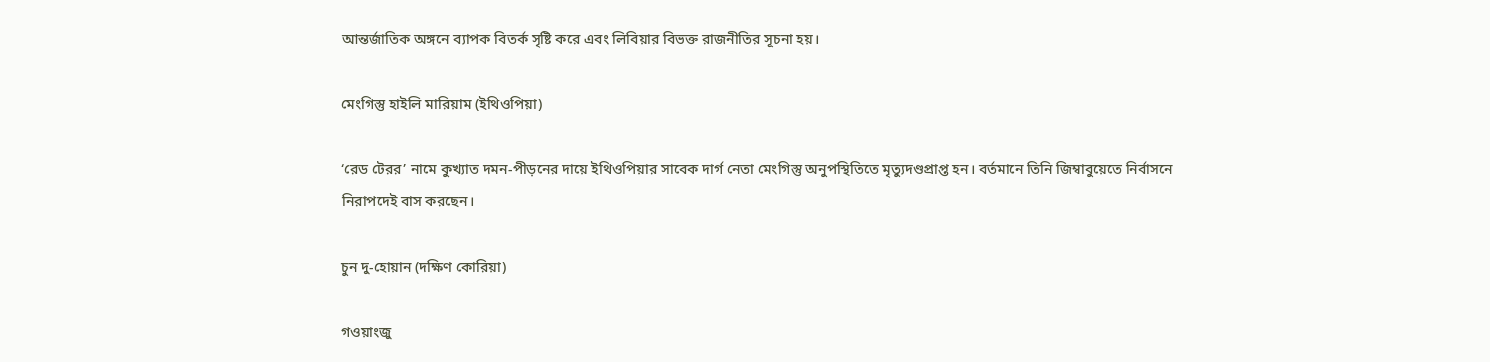আন্তর্জাতিক অঙ্গনে ব্যাপক বিতর্ক সৃষ্টি করে এবং লিবিয়ার বিভক্ত রাজনীতির সূচনা হয়।

মেংগিস্তু হাইলি মারিয়াম (ইথিওপিয়া)

‘রেড টেরর’ নামে কুখ্যাত দমন-পীড়নের দায়ে ইথিওপিয়ার সাবেক দার্গ নেতা মেংগিস্তু অনুপস্থিতিতে মৃত্যুদণ্ডপ্রাপ্ত হন। বর্তমানে তিনি জিম্বাবুয়েতে নির্বাসনে নিরাপদেই বাস করছেন।

চুন দু-হোয়ান (দক্ষিণ কোরিয়া)

গওয়াংজু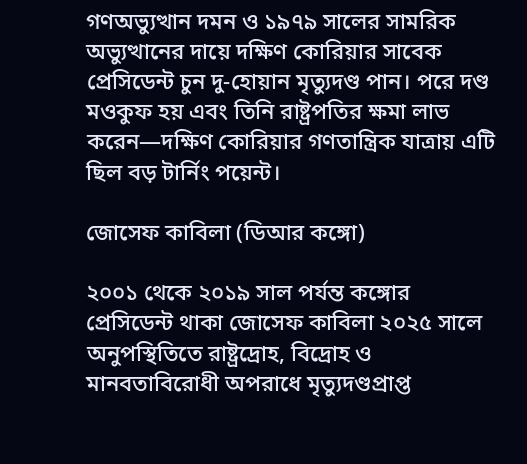গণঅভ্যুত্থান দমন ও ১৯৭৯ সালের সামরিক অভ্যুত্থানের দায়ে দক্ষিণ কোরিয়ার সাবেক প্রেসিডেন্ট চুন দু-হোয়ান মৃত্যুদণ্ড পান। পরে দণ্ড মওকুফ হয় এবং তিনি রাষ্ট্রপতির ক্ষমা লাভ করেন—দক্ষিণ কোরিয়ার গণতান্ত্রিক যাত্রায় এটি ছিল বড় টার্নিং পয়েন্ট।

জোসেফ কাবিলা (ডিআর কঙ্গো)

২০০১ থেকে ২০১৯ সাল পর্যন্ত কঙ্গোর প্রেসিডেন্ট থাকা জোসেফ কাবিলা ২০২৫ সালে অনুপস্থিতিতে রাষ্ট্রদ্রোহ, বিদ্রোহ ও মানবতাবিরোধী অপরাধে মৃত্যুদণ্ডপ্রাপ্ত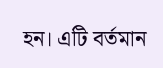হন। এটি বর্তমান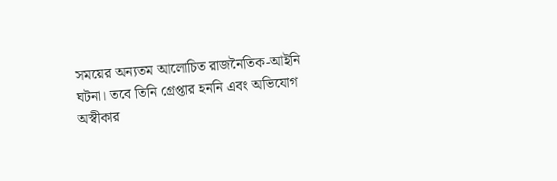সময়ের অন্যতম আলোচিত রাজনৈতিক-আইনি ঘটনা। তবে তিনি গ্রেপ্তার হননি এবং অভিযোগ অস্বীকার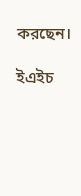করছেন।

ইএইচ